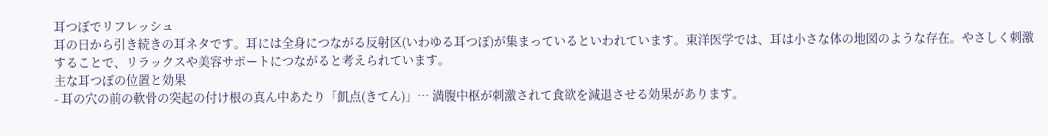耳つぼでリフレッシュ
耳の日から引き続きの耳ネタです。耳には全身につながる反射区(いわゆる耳つぼ)が集まっているといわれています。東洋医学では、耳は小さな体の地図のような存在。やさしく刺激することで、リラックスや美容サポートにつながると考えられています。
主な耳つぼの位置と効果
- 耳の穴の前の軟骨の突起の付け根の真ん中あたり「飢点(きてん)」… 満腹中枢が刺激されて食欲を減退させる効果があります。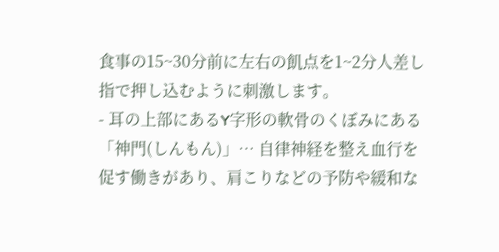食事の15~30分前に左右の飢点を1~2分人差し指で押し込むように刺激します。
- 耳の上部にあるY字形の軟骨のくぼみにある「神門(しんもん)」… 自律神経を整え血行を促す働きがあり、肩こりなどの予防や緩和な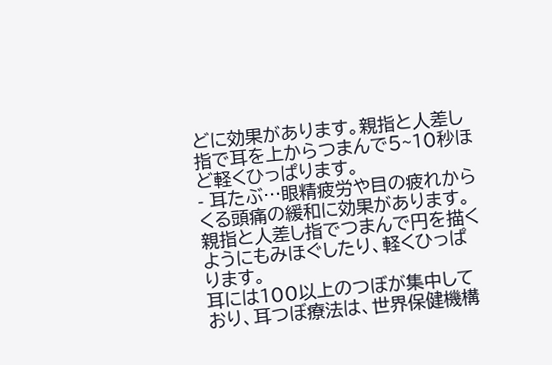どに効果があります。親指と人差し指で耳を上からつまんで5~10秒ほど軽くひっぱります。
- 耳たぶ…眼精疲労や目の疲れからくる頭痛の緩和に効果があります。親指と人差し指でつまんで円を描くようにもみほぐしたり、軽くひっぱります。
耳には100以上のつぼが集中しており、耳つぼ療法は、世界保健機構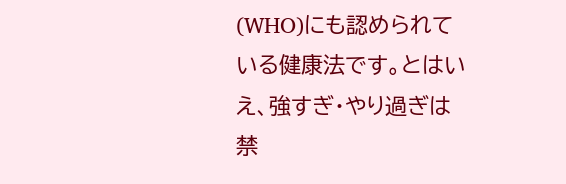(WHO)にも認められている健康法です。とはいえ、強すぎ・やり過ぎは禁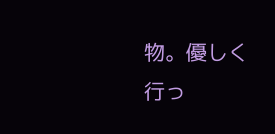物。優しく行っ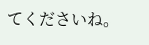てくださいね。